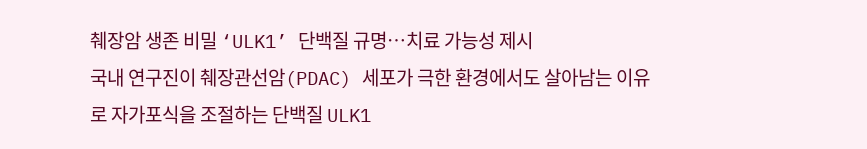췌장암 생존 비밀 ‘ULK1’ 단백질 규명…치료 가능성 제시
국내 연구진이 췌장관선암(PDAC) 세포가 극한 환경에서도 살아남는 이유로 자가포식을 조절하는 단백질 ULK1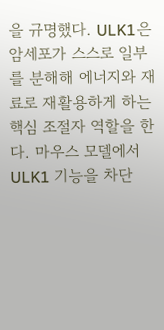을 규명했다. ULK1은 암세포가 스스로 일부를 분해해 에너지와 재료로 재활용하게 하는 핵심 조절자 역할을 한다. 마우스 모델에서 ULK1 기능을 차단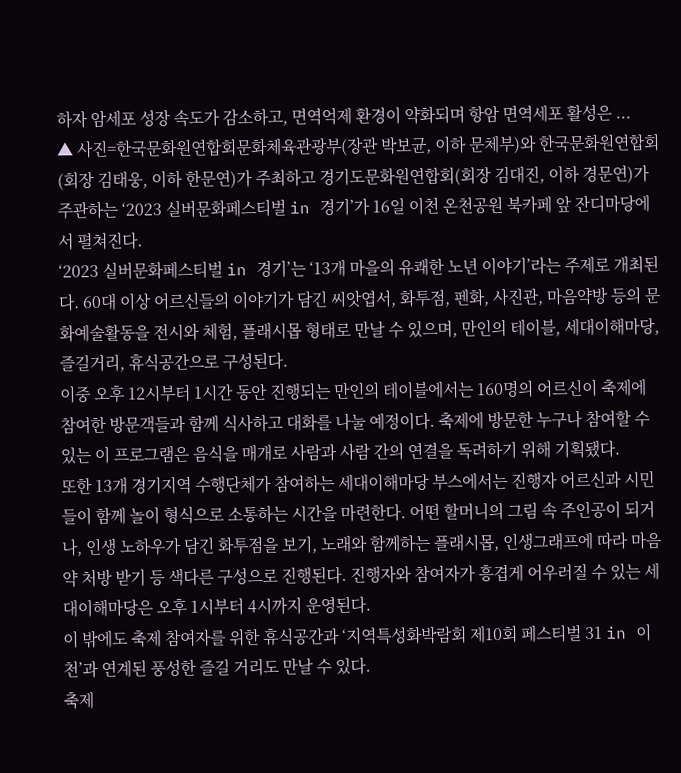하자 암세포 성장 속도가 감소하고, 면역억제 환경이 약화되며 항암 면역세포 활성은 ...
▲ 사진=한국문화원연합회문화체육관광부(장관 박보균, 이하 문체부)와 한국문화원연합회(회장 김태웅, 이하 한문연)가 주최하고 경기도문화원연합회(회장 김대진, 이하 경문연)가 주관하는 ‘2023 실버문화페스티벌 in 경기’가 16일 이천 온천공원 북카페 앞 잔디마당에서 펼쳐진다.
‘2023 실버문화페스티벌 in 경기’는 ‘13개 마을의 유쾌한 노년 이야기’라는 주제로 개최된다. 60대 이상 어르신들의 이야기가 담긴 씨앗엽서, 화투점, 펜화, 사진관, 마음약방 등의 문화예술활동을 전시와 체험, 플래시몹 형태로 만날 수 있으며, 만인의 테이블, 세대이해마당, 즐길거리, 휴식공간으로 구성된다.
이중 오후 12시부터 1시간 동안 진행되는 만인의 테이블에서는 160명의 어르신이 축제에 참여한 방문객들과 함께 식사하고 대화를 나눌 예정이다. 축제에 방문한 누구나 참여할 수 있는 이 프로그램은 음식을 매개로 사람과 사람 간의 연결을 독려하기 위해 기획됐다.
또한 13개 경기지역 수행단체가 참여하는 세대이해마당 부스에서는 진행자 어르신과 시민들이 함께 놀이 형식으로 소통하는 시간을 마련한다. 어떤 할머니의 그림 속 주인공이 되거나, 인생 노하우가 담긴 화투점을 보기, 노래와 함께하는 플래시몹, 인생그래프에 따라 마음 약 처방 받기 등 색다른 구성으로 진행된다. 진행자와 참여자가 흥겹게 어우러질 수 있는 세대이해마당은 오후 1시부터 4시까지 운영된다.
이 밖에도 축제 참여자를 위한 휴식공간과 ‘지역특성화박람회 제10회 페스티벌 31 in 이천’과 연계된 풍성한 즐길 거리도 만날 수 있다.
축제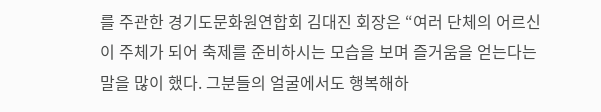를 주관한 경기도문화원연합회 김대진 회장은 “여러 단체의 어르신이 주체가 되어 축제를 준비하시는 모습을 보며 즐거움을 얻는다는 말을 많이 했다. 그분들의 얼굴에서도 행복해하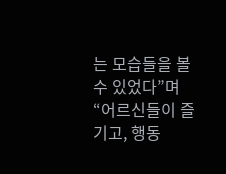는 모습들을 볼 수 있었다”며 “어르신들이 즐기고, 행동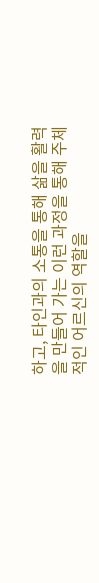하고, 타인과의 소통을 통해 삶을 활력을 만들어 가는 이런 과정을 통해 주체적인 어르신의 역할을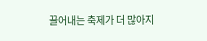끌어내는 축제가 더 많아지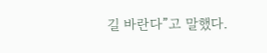길 바란다”고 말했다.